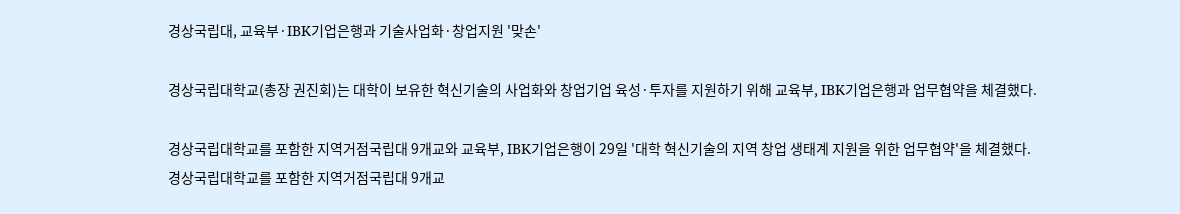경상국립대, 교육부·IBK기업은행과 기술사업화·창업지원 '맞손'

경상국립대학교(총장 권진회)는 대학이 보유한 혁신기술의 사업화와 창업기업 육성·투자를 지원하기 위해 교육부, IBK기업은행과 업무협약을 체결했다.

경상국립대학교를 포함한 지역거점국립대 9개교와 교육부, IBK기업은행이 29일 '대학 혁신기술의 지역 창업 생태계 지원을 위한 업무협약'을 체결했다.
경상국립대학교를 포함한 지역거점국립대 9개교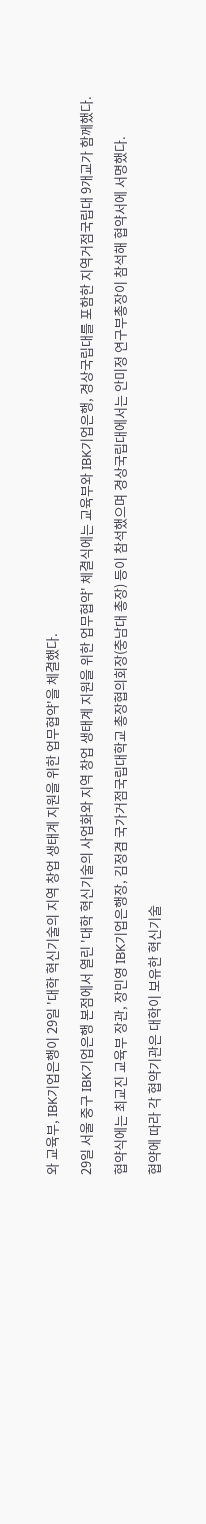와 교육부, IBK기업은행이 29일 '대학 혁신기술의 지역 창업 생태계 지원을 위한 업무협약'을 체결했다.

29일 서울 중구 IBK기업은행 본점에서 열린 '대학 혁신기술의 사업화와 지역 창업 생태계 지원을 위한 업무협약' 체결식에는 교육부와 IBK기업은행, 경상국립대를 포함한 지역거점국립대 9개교가 함께했다.

협약식에는 최교진 교육부 장관, 장민영 IBK기업은행장, 김정겸 국가거점국립대학교 총장협의회장(충남대 총장) 등이 참석했으며 경상국립대에서는 안미정 연구부총장이 참석해 협약서에 서명했다.

협약에 따라 각 협약기관은 대학이 보유한 혁신기술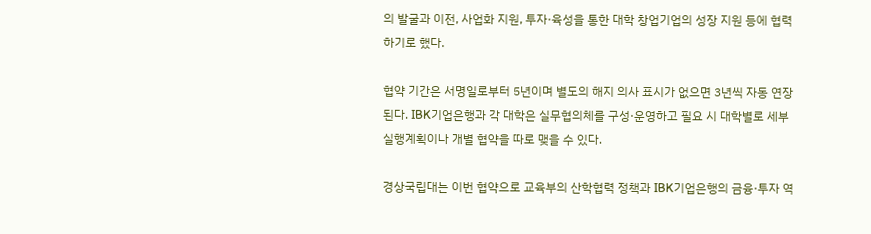의 발굴과 이전, 사업화 지원, 투자·육성을 통한 대학 창업기업의 성장 지원 등에 협력하기로 했다.

협약 기간은 서명일로부터 5년이며 별도의 해지 의사 표시가 없으면 3년씩 자동 연장된다. IBK기업은행과 각 대학은 실무협의체를 구성·운영하고 필요 시 대학별로 세부 실행계획이나 개별 협약을 따로 맺을 수 있다.

경상국립대는 이번 협약으로 교육부의 산학협력 정책과 IBK기업은행의 금융·투자 역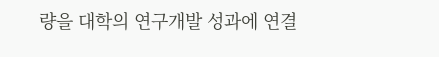량을 대학의 연구개발 성과에 연결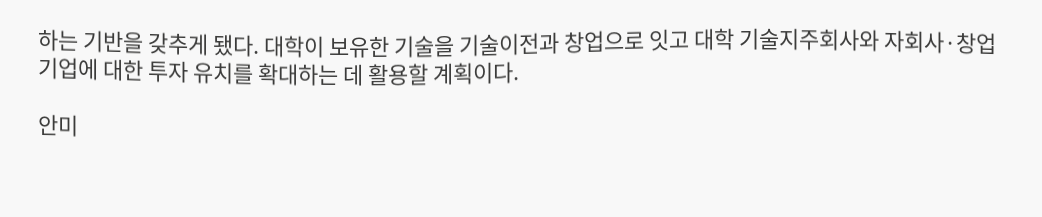하는 기반을 갖추게 됐다. 대학이 보유한 기술을 기술이전과 창업으로 잇고 대학 기술지주회사와 자회사·창업기업에 대한 투자 유치를 확대하는 데 활용할 계획이다.

안미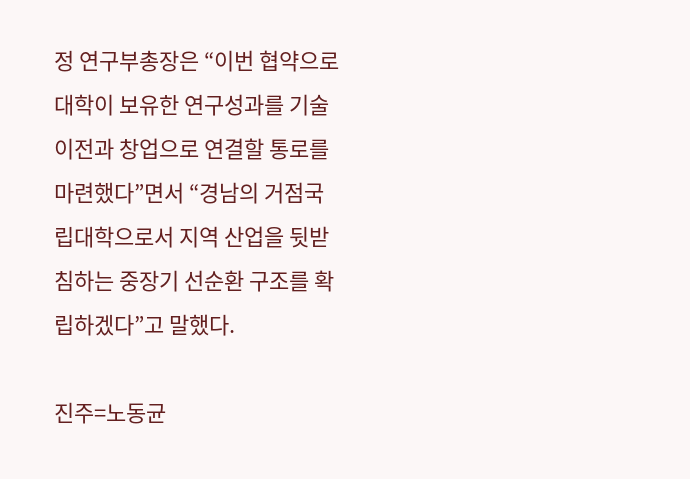정 연구부총장은 “이번 협약으로 대학이 보유한 연구성과를 기술이전과 창업으로 연결할 통로를 마련했다”면서 “경남의 거점국립대학으로서 지역 산업을 뒷받침하는 중장기 선순환 구조를 확립하겠다”고 말했다.

진주=노동균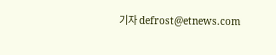기자 defrost@etnews.com